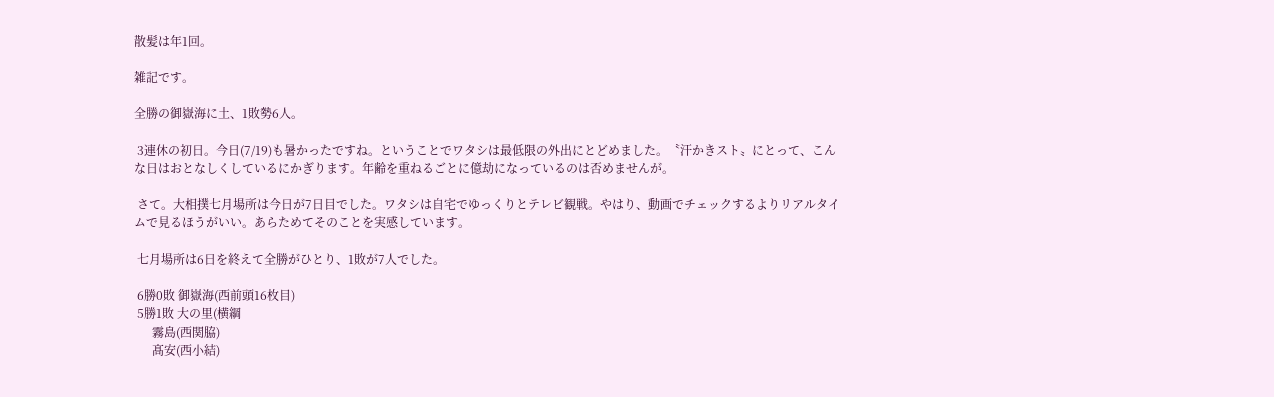散髪は年1回。

雑記です。

全勝の御嶽海に土、1敗勢6人。

 3連休の初日。今日(7/19)も暑かったですね。ということでワタシは最低限の外出にとどめました。〝汗かきスト〟にとって、こんな日はおとなしくしているにかぎります。年齢を重ねるごとに億劫になっているのは否めませんが。

 さて。大相撲七月場所は今日が7日目でした。ワタシは自宅でゆっくりとテレビ観戦。やはり、動画でチェックするよりリアルタイムで見るほうがいい。あらためてそのことを実感しています。

 七月場所は6日を終えて全勝がひとり、1敗が7人でした。

 6勝0敗 御嶽海(西前頭16枚目)
 5勝1敗 大の里(横綱
      霧島(西関脇)
      髙安(西小結)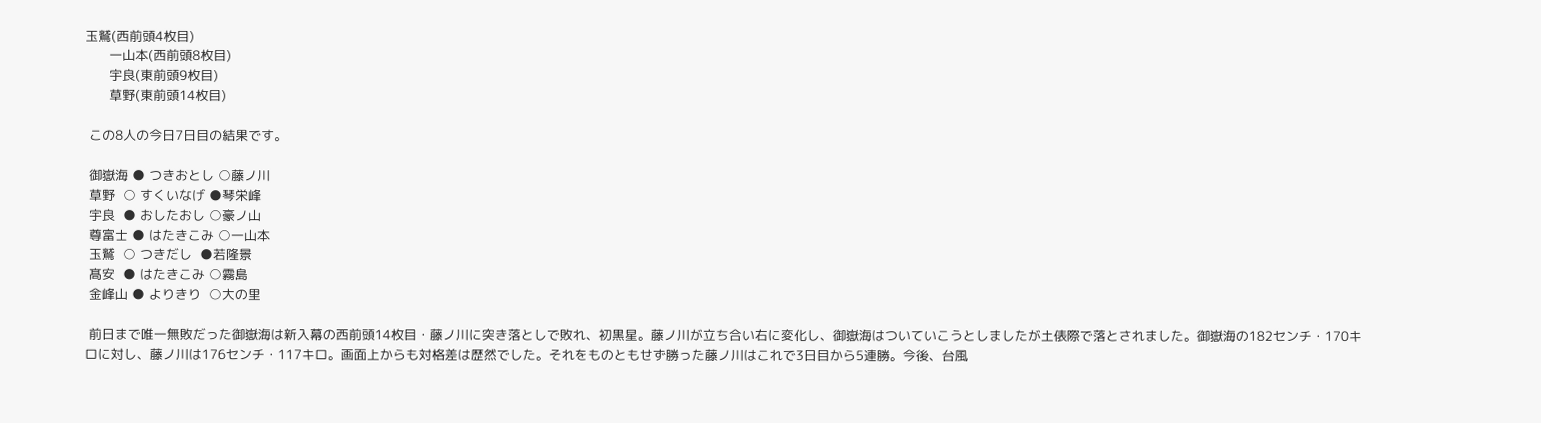玉鷲(西前頭4枚目)
      一山本(西前頭8枚目)
      宇良(東前頭9枚目)
      草野(東前頭14枚目)

 この8人の今日7日目の結果です。

 御嶽海 ● つきおとし ○藤ノ川
 草野  ○ すくいなげ ●琴栄峰
 宇良  ● おしたおし ○豪ノ山
 尊富士 ● はたきこみ ○一山本
 玉鷲  ○ つきだし  ●若隆景
 髙安  ● はたきこみ ○霧島
 金峰山 ● よりきり  ○大の里

 前日まで唯一無敗だった御嶽海は新入幕の西前頭14枚目・藤ノ川に突き落としで敗れ、初黒星。藤ノ川が立ち合い右に変化し、御嶽海はついていこうとしましたが土俵際で落とされました。御嶽海の182センチ・170キロに対し、藤ノ川は176センチ・117キロ。画面上からも対格差は歴然でした。それをものともせず勝った藤ノ川はこれで3日目から5連勝。今後、台風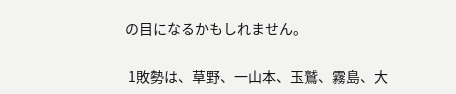の目になるかもしれません。

 1敗勢は、草野、一山本、玉鷲、霧島、大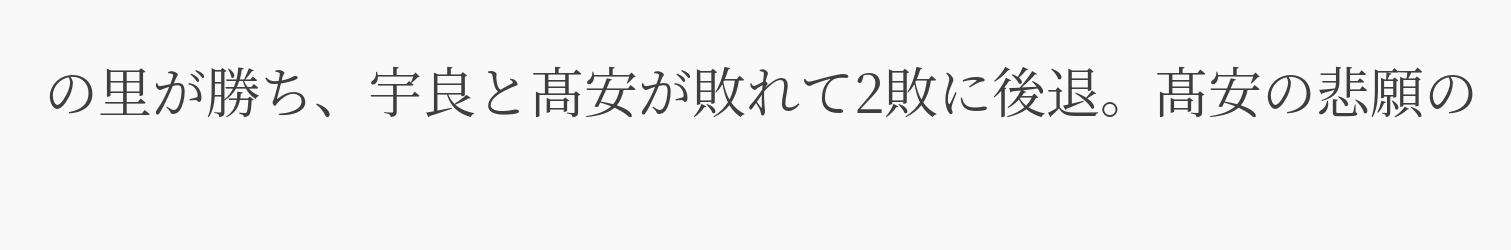の里が勝ち、宇良と髙安が敗れて2敗に後退。髙安の悲願の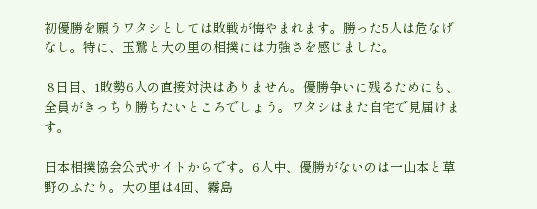初優勝を願うワタシとしては敗戦が悔やまれます。勝った5人は危なげなし。特に、玉鷲と大の里の相撲には力強さを感じました。

 8日目、1敗勢6人の直接対決はありません。優勝争いに残るためにも、全員がきっちり勝ちたいところでしょう。ワタシはまた自宅で見届けます。

日本相撲協会公式サイトからです。6人中、優勝がないのは一山本と草野のふたり。大の里は4回、霧島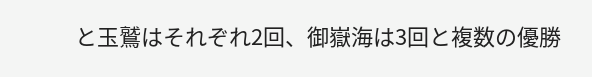と玉鷲はそれぞれ2回、御嶽海は3回と複数の優勝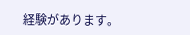経験があります。